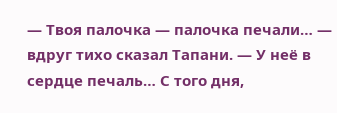— Твоя палочка — палочка печали… — вдруг тихо сказал Тапани. — У неё в сердце печаль… С того дня,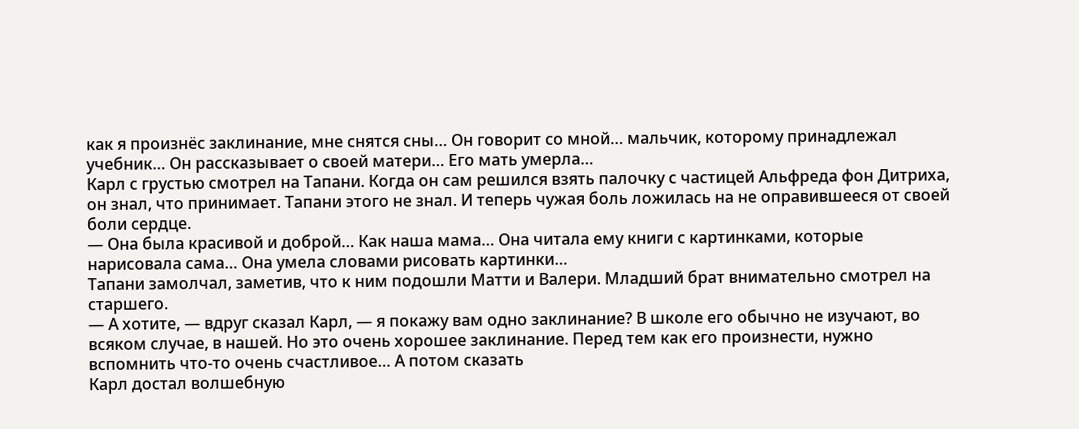как я произнёс заклинание, мне снятся сны… Он говорит со мной… мальчик, которому принадлежал учебник… Он рассказывает о своей матери… Его мать умерла…
Карл с грустью смотрел на Тапани. Когда он сам решился взять палочку с частицей Альфреда фон Дитриха, он знал, что принимает. Тапани этого не знал. И теперь чужая боль ложилась на не оправившееся от своей боли сердце.
— Она была красивой и доброй… Как наша мама… Она читала ему книги с картинками, которые нарисовала сама… Она умела словами рисовать картинки…
Тапани замолчал, заметив, что к ним подошли Матти и Валери. Младший брат внимательно смотрел на старшего.
— А хотите, — вдруг сказал Карл, — я покажу вам одно заклинание? В школе его обычно не изучают, во всяком случае, в нашей. Но это очень хорошее заклинание. Перед тем как его произнести, нужно вспомнить что-то очень счастливое… А потом сказать
Карл достал волшебную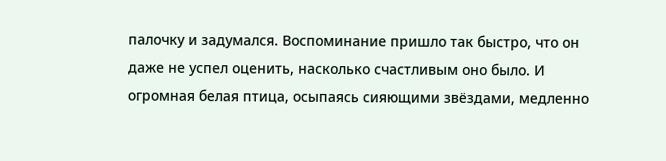палочку и задумался. Воспоминание пришло так быстро, что он даже не успел оценить, насколько счастливым оно было. И огромная белая птица, осыпаясь сияющими звёздами, медленно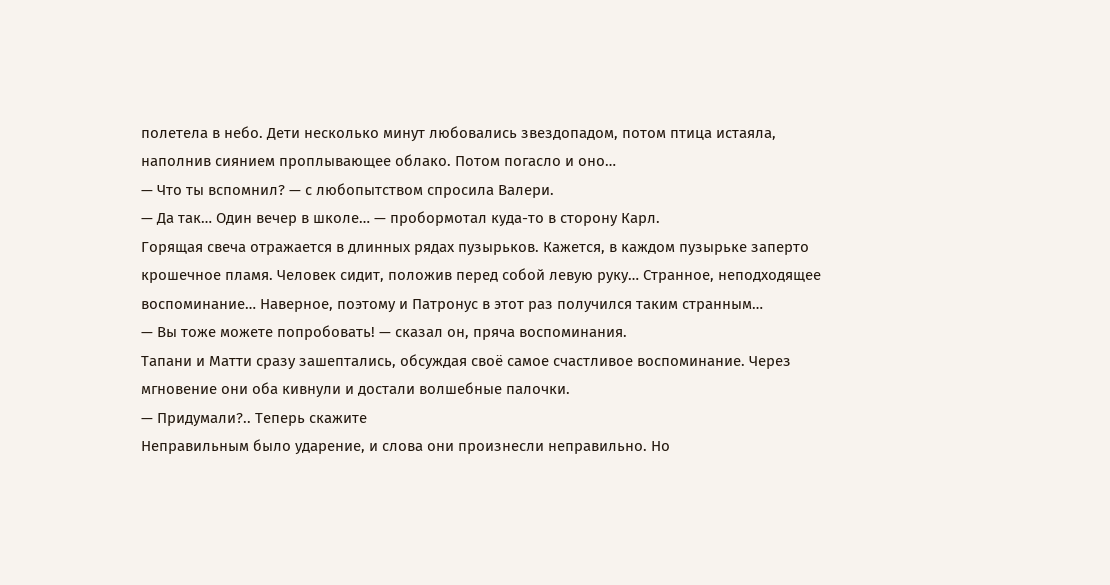полетела в небо. Дети несколько минут любовались звездопадом, потом птица истаяла, наполнив сиянием проплывающее облако. Потом погасло и оно…
— Что ты вспомнил? — с любопытством спросила Валери.
— Да так… Один вечер в школе… — пробормотал куда-то в сторону Карл.
Горящая свеча отражается в длинных рядах пузырьков. Кажется, в каждом пузырьке заперто крошечное пламя. Человек сидит, положив перед собой левую руку… Странное, неподходящее воспоминание… Наверное, поэтому и Патронус в этот раз получился таким странным…
— Вы тоже можете попробовать! — сказал он, пряча воспоминания.
Тапани и Матти сразу зашептались, обсуждая своё самое счастливое воспоминание. Через мгновение они оба кивнули и достали волшебные палочки.
— Придумали?.. Теперь скажите
Неправильным было ударение, и слова они произнесли неправильно. Но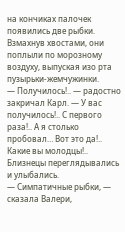на кончиках палочек появились две рыбки. Взмахнув хвостами, они поплыли по морозному воздуху, выпуская изо рта пузырьки-жемчужинки.
— Получилось!.. — радостно закричал Карл. — У вас получилось!.. С первого раза!.. А я столько пробовал… Вот это да!.. Какие вы молодцы!..
Близнецы переглядывались и улыбались.
— Симпатичные рыбки, — сказала Валери,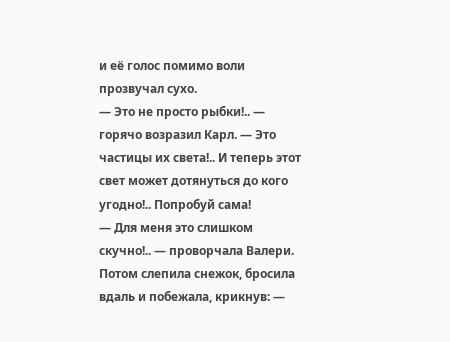и её голос помимо воли прозвучал сухо.
— Это не просто рыбки!.. — горячо возразил Карл. — Это частицы их света!.. И теперь этот свет может дотянуться до кого угодно!.. Попробуй сама!
— Для меня это слишком скучно!.. — проворчала Валери. Потом слепила снежок, бросила вдаль и побежала, крикнув: —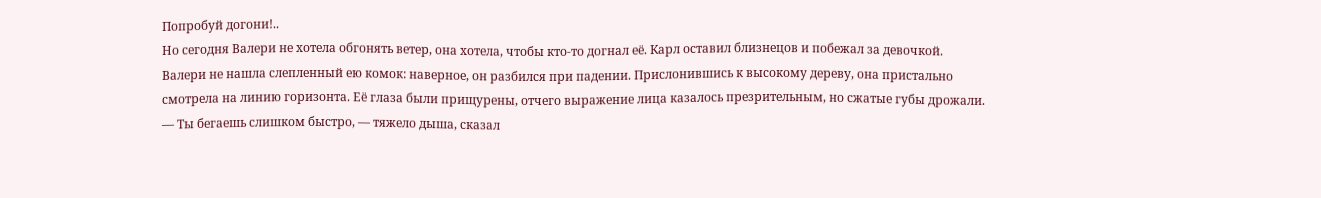Попробуй догони!..
Но сегодня Валери не хотела обгонять ветер, она хотела, чтобы кто-то догнал её. Карл оставил близнецов и побежал за девочкой.
Валери не нашла слепленный ею комок: наверное, он разбился при падении. Прислонившись к высокому дереву, она пристально смотрела на линию горизонта. Её глаза были прищурены, отчего выражение лица казалось презрительным, но сжатые губы дрожали.
— Ты бегаешь слишком быстро, — тяжело дыша, сказал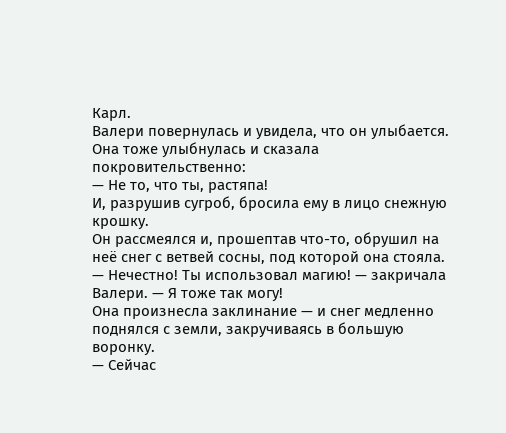Карл.
Валери повернулась и увидела, что он улыбается. Она тоже улыбнулась и сказала покровительственно:
— Не то, что ты, растяпа!
И, разрушив сугроб, бросила ему в лицо снежную крошку.
Он рассмеялся и, прошептав что-то, обрушил на неё снег с ветвей сосны, под которой она стояла.
— Нечестно! Ты использовал магию! — закричала Валери. — Я тоже так могу!
Она произнесла заклинание — и снег медленно поднялся с земли, закручиваясь в большую воронку.
— Сейчас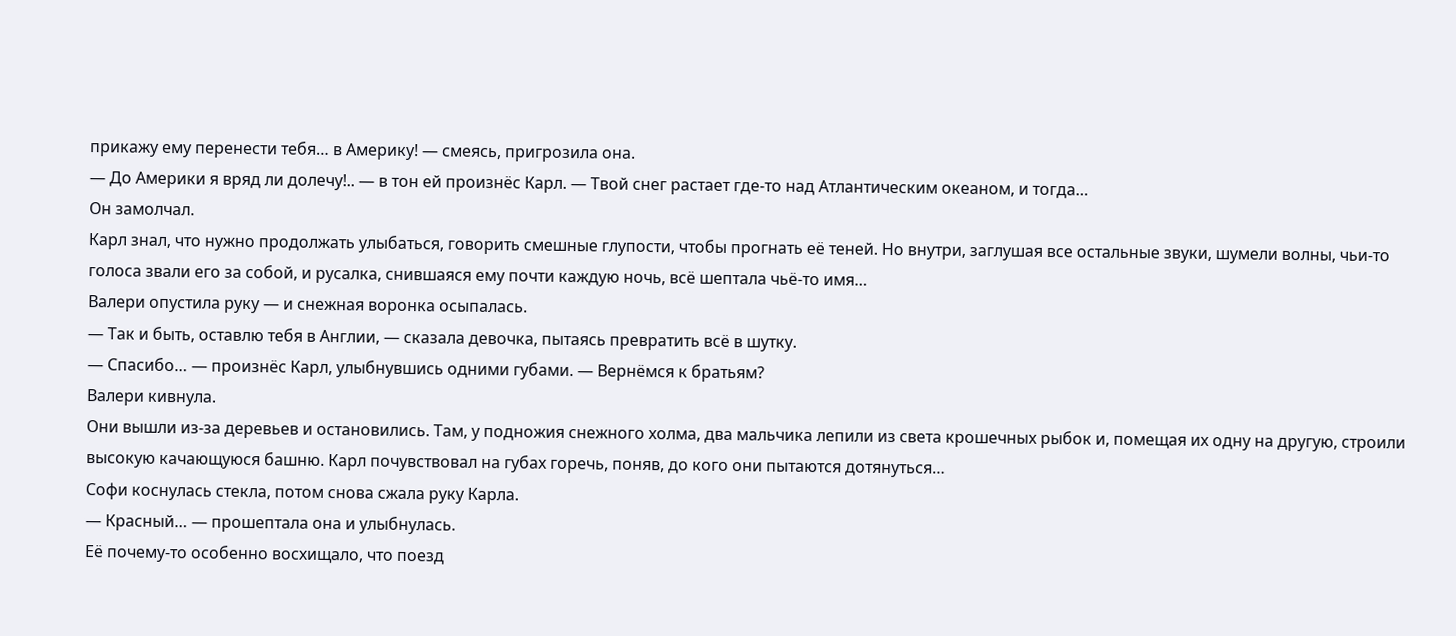прикажу ему перенести тебя… в Америку! — смеясь, пригрозила она.
— До Америки я вряд ли долечу!.. — в тон ей произнёс Карл. — Твой снег растает где-то над Атлантическим океаном, и тогда…
Он замолчал.
Карл знал, что нужно продолжать улыбаться, говорить смешные глупости, чтобы прогнать её теней. Но внутри, заглушая все остальные звуки, шумели волны, чьи-то голоса звали его за собой, и русалка, снившаяся ему почти каждую ночь, всё шептала чьё-то имя…
Валери опустила руку — и снежная воронка осыпалась.
— Так и быть, оставлю тебя в Англии, — сказала девочка, пытаясь превратить всё в шутку.
— Спасибо… — произнёс Карл, улыбнувшись одними губами. — Вернёмся к братьям?
Валери кивнула.
Они вышли из-за деревьев и остановились. Там, у подножия снежного холма, два мальчика лепили из света крошечных рыбок и, помещая их одну на другую, строили высокую качающуюся башню. Карл почувствовал на губах горечь, поняв, до кого они пытаются дотянуться…
Софи коснулась стекла, потом снова сжала руку Карла.
— Красный… — прошептала она и улыбнулась.
Её почему-то особенно восхищало, что поезд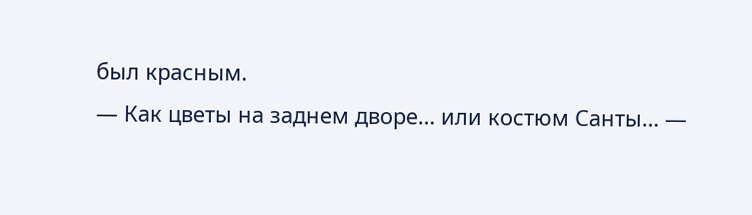был красным.
— Как цветы на заднем дворе… или костюм Санты… —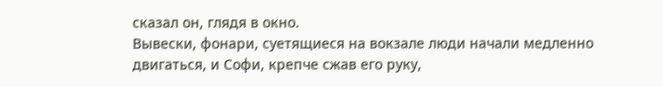сказал он, глядя в окно.
Вывески, фонари, суетящиеся на вокзале люди начали медленно двигаться, и Софи, крепче сжав его руку,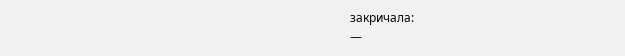закричала:
—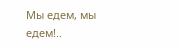Мы едем, мы едем!..